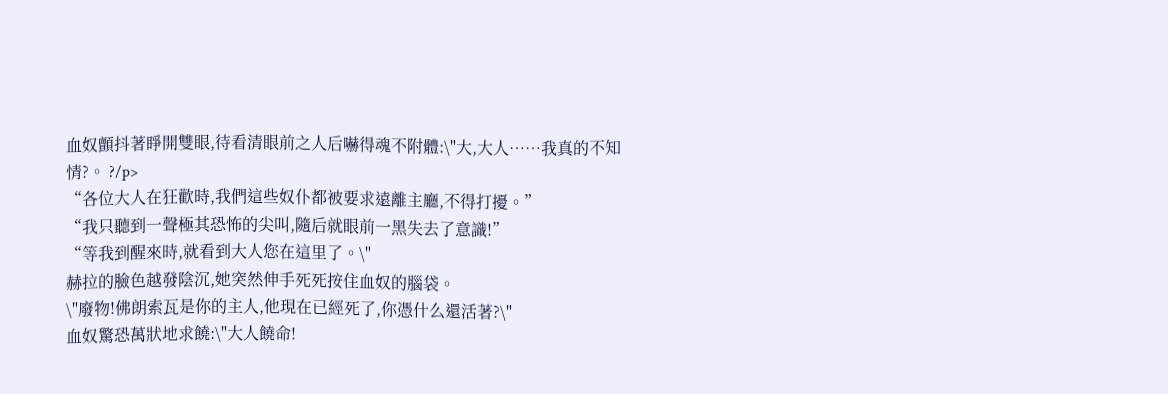血奴顫抖著睜開雙眼,待看清眼前之人后嚇得魂不附體:\"大,大人……我真的不知情?。 ?/p>
“各位大人在狂歡時,我們這些奴仆都被要求遠離主廳,不得打擾。”
“我只聽到一聲極其恐怖的尖叫,隨后就眼前一黑失去了意識!”
“等我到醒來時,就看到大人您在這里了。\"
赫拉的臉色越發陰沉,她突然伸手死死按住血奴的腦袋。
\"廢物!佛朗索瓦是你的主人,他現在已經死了,你憑什么還活著?\"
血奴驚恐萬狀地求饒:\"大人饒命!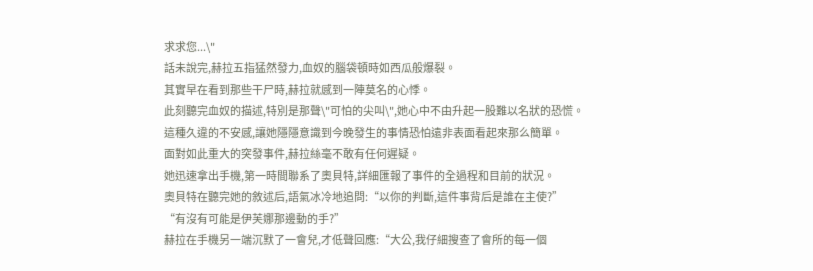求求您...\"
話未說完,赫拉五指猛然發力,血奴的腦袋頓時如西瓜般爆裂。
其實早在看到那些干尸時,赫拉就感到一陣莫名的心悸。
此刻聽完血奴的描述,特別是那聲\"可怕的尖叫\",她心中不由升起一股難以名狀的恐慌。
這種久違的不安感,讓她隱隱意識到今晚發生的事情恐怕遠非表面看起來那么簡單。
面對如此重大的突發事件,赫拉絲毫不敢有任何遲疑。
她迅速拿出手機,第一時間聯系了奧貝特,詳細匯報了事件的全過程和目前的狀況。
奧貝特在聽完她的敘述后,語氣冰冷地追問:“以你的判斷,這件事背后是誰在主使?”
“有沒有可能是伊芙娜那邊動的手?”
赫拉在手機另一端沉默了一會兒,才低聲回應:“大公,我仔細搜查了會所的每一個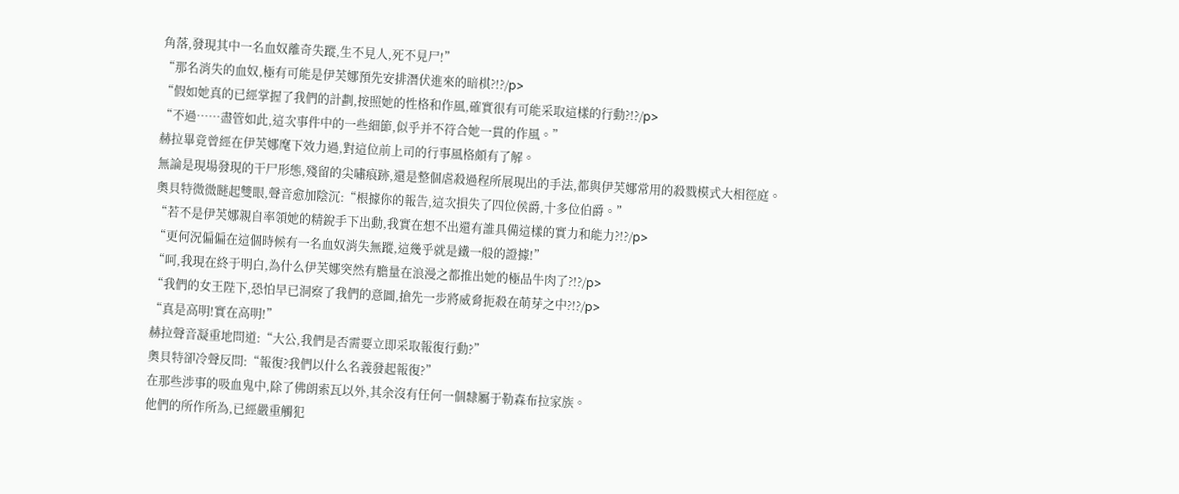角落,發現其中一名血奴離奇失蹤,生不見人,死不見尸!”
“那名消失的血奴,極有可能是伊芙娜預先安排潛伏進來的暗棋?!?/p>
“假如她真的已經掌握了我們的計劃,按照她的性格和作風,確實很有可能采取這樣的行動?!?/p>
“不過……盡管如此,這次事件中的一些細節,似乎并不符合她一貫的作風。”
赫拉畢竟曾經在伊芙娜麾下效力過,對這位前上司的行事風格頗有了解。
無論是現場發現的干尸形態,殘留的尖嘯痕跡,還是整個虐殺過程所展現出的手法,都與伊芙娜常用的殺戮模式大相徑庭。
奧貝特微微瞇起雙眼,聲音愈加陰沉:“根據你的報告,這次損失了四位侯爵,十多位伯爵。”
“若不是伊芙娜親自率領她的精銳手下出動,我實在想不出還有誰具備這樣的實力和能力?!?/p>
“更何況偏偏在這個時候有一名血奴消失無蹤,這幾乎就是鐵一般的證據!”
“呵,我現在終于明白,為什么伊芙娜突然有膽量在浪漫之都推出她的極品牛肉了?!?/p>
“我們的女王陛下,恐怕早已洞察了我們的意圖,搶先一步將威脅扼殺在萌芽之中?!?/p>
“真是高明!實在高明!”
赫拉聲音凝重地問道:“大公,我們是否需要立即采取報復行動?”
奧貝特卻冷聲反問:“報復?我們以什么名義發起報復?”
在那些涉事的吸血鬼中,除了佛朗索瓦以外,其余沒有任何一個隸屬于勒森布拉家族。
他們的所作所為,已經嚴重觸犯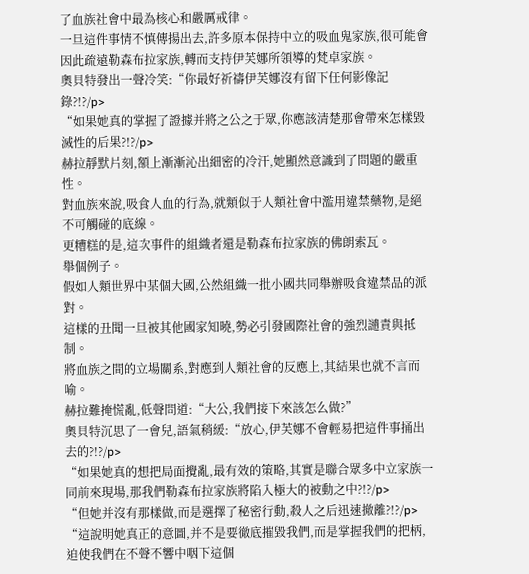了血族社會中最為核心和嚴厲戒律。
一旦這件事情不慎傳揚出去,許多原本保持中立的吸血鬼家族,很可能會因此疏遠勒森布拉家族,轉而支持伊芙娜所領導的梵卓家族。
奧貝特發出一聲冷笑:“你最好祈禱伊芙娜沒有留下任何影像記錄?!?/p>
“如果她真的掌握了證據并將之公之于眾,你應該清楚那會帶來怎樣毀滅性的后果?!?/p>
赫拉靜默片刻,額上漸漸沁出細密的冷汗,她顯然意識到了問題的嚴重性。
對血族來說,吸食人血的行為,就類似于人類社會中濫用違禁藥物,是絕不可觸碰的底線。
更糟糕的是,這次事件的組織者還是勒森布拉家族的佛朗索瓦。
舉個例子。
假如人類世界中某個大國,公然組織一批小國共同舉辦吸食違禁品的派對。
這樣的丑聞一旦被其他國家知曉,勢必引發國際社會的強烈譴責與抵制。
將血族之間的立場關系,對應到人類社會的反應上,其結果也就不言而喻。
赫拉難掩慌亂,低聲問道:“大公,我們接下來該怎么做?”
奧貝特沉思了一會兒,語氣稍緩:“放心,伊芙娜不會輕易把這件事捅出去的?!?/p>
“如果她真的想把局面攪亂,最有效的策略,其實是聯合眾多中立家族一同前來現場,那我們勒森布拉家族將陷入極大的被動之中?!?/p>
“但她并沒有那樣做,而是選擇了秘密行動,殺人之后迅速撤離?!?/p>
“這說明她真正的意圖,并不是要徹底摧毀我們,而是掌握我們的把柄,迫使我們在不聲不響中咽下這個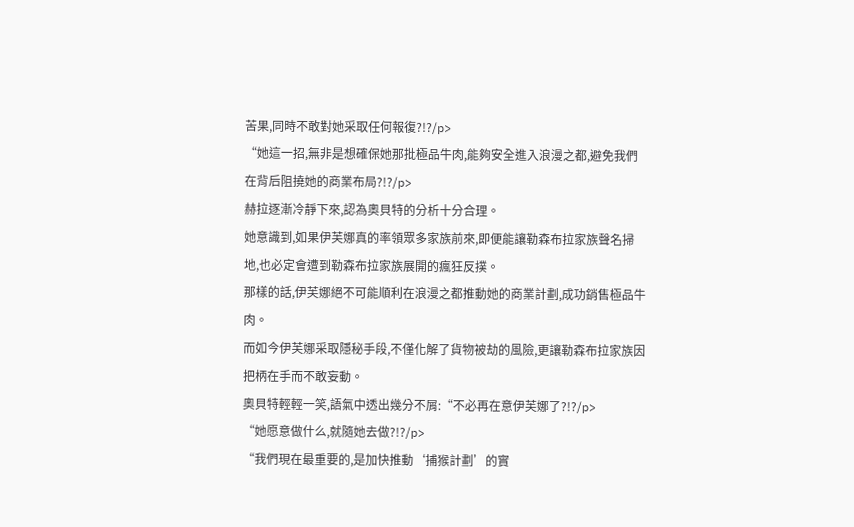苦果,同時不敢對她采取任何報復?!?/p>
“她這一招,無非是想確保她那批極品牛肉,能夠安全進入浪漫之都,避免我們在背后阻撓她的商業布局?!?/p>
赫拉逐漸冷靜下來,認為奧貝特的分析十分合理。
她意識到,如果伊芙娜真的率領眾多家族前來,即便能讓勒森布拉家族聲名掃地,也必定會遭到勒森布拉家族展開的瘋狂反撲。
那樣的話,伊芙娜絕不可能順利在浪漫之都推動她的商業計劃,成功銷售極品牛肉。
而如今伊芙娜采取隱秘手段,不僅化解了貨物被劫的風險,更讓勒森布拉家族因把柄在手而不敢妄動。
奧貝特輕輕一笑,語氣中透出幾分不屑:“不必再在意伊芙娜了?!?/p>
“她愿意做什么,就隨她去做?!?/p>
“我們現在最重要的,是加快推動‘捕猴計劃’的實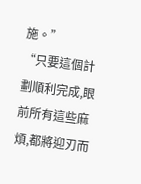施。”
“只要這個計劃順利完成,眼前所有這些麻煩,都將迎刃而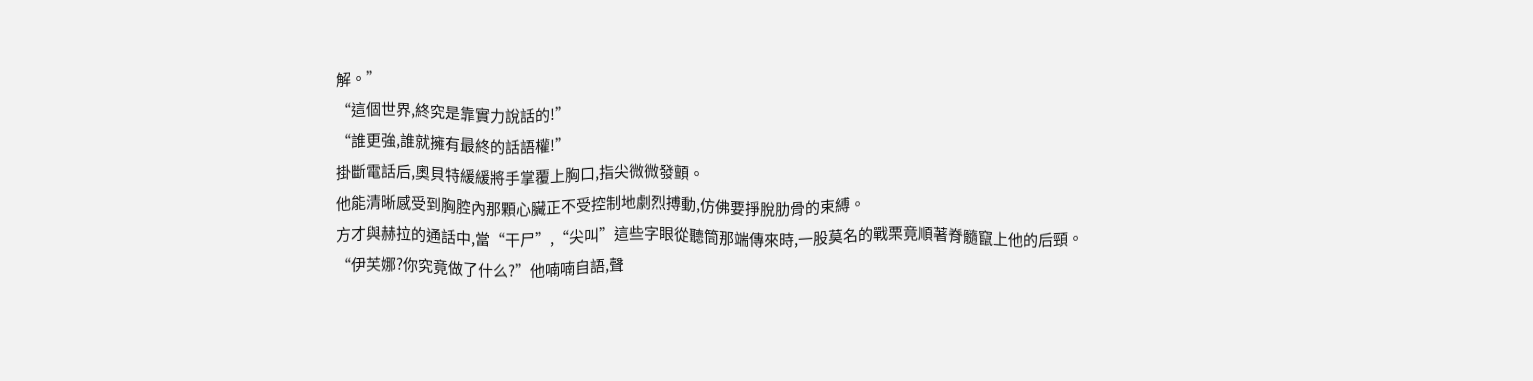解。”
“這個世界,終究是靠實力說話的!”
“誰更強,誰就擁有最終的話語權!”
掛斷電話后,奧貝特緩緩將手掌覆上胸口,指尖微微發顫。
他能清晰感受到胸腔內那顆心臟正不受控制地劇烈搏動,仿佛要掙脫肋骨的束縛。
方才與赫拉的通話中,當“干尸”,“尖叫”這些字眼從聽筒那端傳來時,一股莫名的戰栗竟順著脊髓竄上他的后頸。
“伊芙娜?你究竟做了什么?”他喃喃自語,聲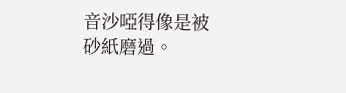音沙啞得像是被砂紙磨過。